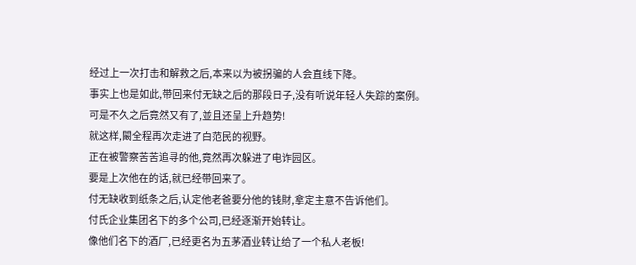经过上一次打击和解救之后,本来以为被拐骗的人会直线下降。
事实上也是如此,带回来付无缺之后的那段日子,没有听说年轻人失踪的案例。
可是不久之后竟然又有了,並且还呈上升趋势!
就这样,闞全程再次走进了白范民的视野。
正在被警察苦苦追寻的他,竟然再次躲进了电诈园区。
要是上次他在的话,就已经带回来了。
付无缺收到纸条之后,认定他老爸要分他的钱財,拿定主意不告诉他们。
付氏企业集团名下的多个公司,已经逐渐开始转让。
像他们名下的酒厂,已经更名为五茅酒业转让给了一个私人老板!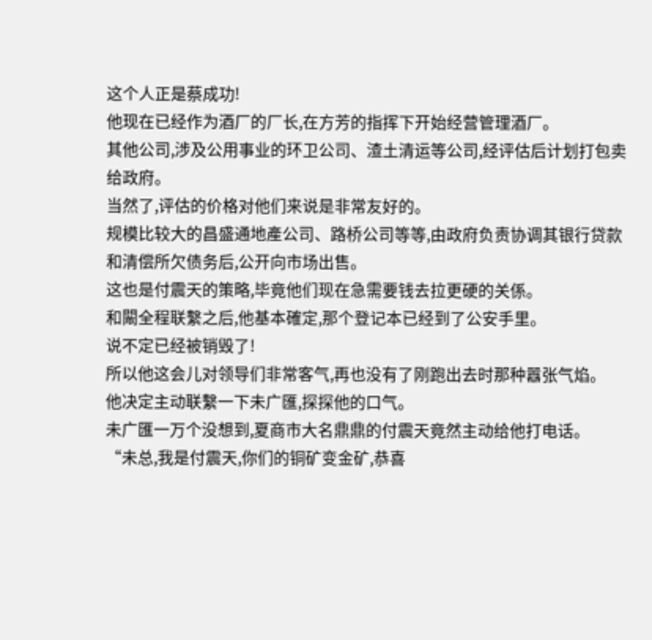这个人正是蔡成功!
他现在已经作为酒厂的厂长,在方芳的指挥下开始经营管理酒厂。
其他公司,涉及公用事业的环卫公司、渣土清运等公司,经评估后计划打包卖给政府。
当然了,评估的价格对他们来说是非常友好的。
规模比较大的昌盛通地產公司、路桥公司等等,由政府负责协调其银行贷款和清偿所欠债务后,公开向市场出售。
这也是付震天的策略,毕竟他们现在急需要钱去拉更硬的关係。
和闞全程联繫之后,他基本確定,那个登记本已经到了公安手里。
说不定已经被销毁了!
所以他这会儿对领导们非常客气,再也没有了刚跑出去时那种囂张气焰。
他决定主动联繫一下未广匯,探探他的口气。
未广匯一万个没想到,夏商市大名鼎鼎的付震天竟然主动给他打电话。
“未总,我是付震天,你们的铜矿变金矿,恭喜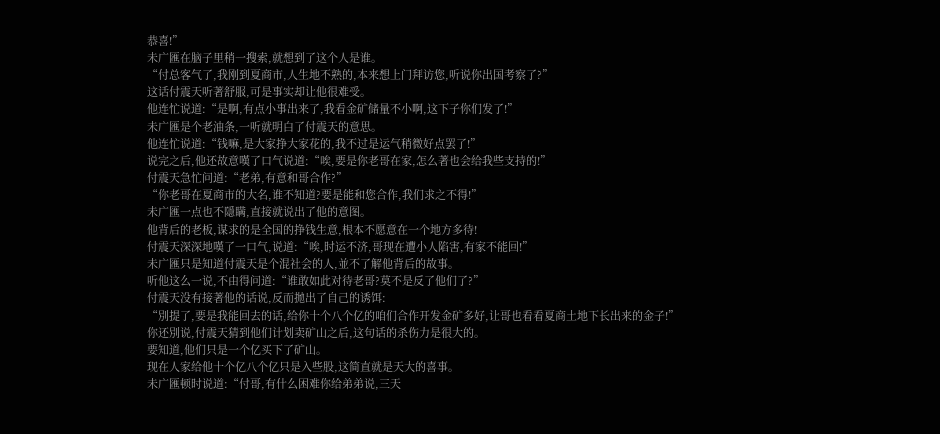恭喜!”
未广匯在脑子里稍一搜索,就想到了这个人是谁。
“付总客气了,我刚到夏商市,人生地不熟的,本来想上门拜访您,听说你出国考察了?”
这话付震天听著舒服,可是事实却让他很难受。
他连忙说道:“是啊,有点小事出来了,我看金矿储量不小啊,这下子你们发了!”
未广匯是个老油条,一听就明白了付震天的意思。
他连忙说道:“钱嘛,是大家挣大家花的,我不过是运气稍微好点罢了!”
说完之后,他还故意嘆了口气说道:“唉,要是你老哥在家,怎么著也会给我些支持的!”
付震天急忙问道:“老弟,有意和哥合作?”
“你老哥在夏商市的大名,谁不知道?要是能和您合作,我们求之不得!”
未广匯一点也不隱瞒,直接就说出了他的意图。
他背后的老板,谋求的是全国的挣钱生意,根本不愿意在一个地方多待!
付震天深深地嘆了一口气,说道:“唉,时运不济,哥现在遭小人陷害,有家不能回!”
未广匯只是知道付震天是个混社会的人,並不了解他背后的故事。
听他这么一说,不由得问道:“谁敢如此对待老哥?莫不是反了他们了?”
付震天没有接著他的话说,反而拋出了自己的诱饵:
“別提了,要是我能回去的话,给你十个八个亿的咱们合作开发金矿多好,让哥也看看夏商土地下长出来的金子!”
你还別说,付震天猜到他们计划卖矿山之后,这句话的杀伤力是很大的。
要知道,他们只是一个亿买下了矿山。
现在人家给他十个亿八个亿只是入些股,这简直就是天大的喜事。
未广匯顿时说道:“付哥,有什么困难你给弟弟说,三天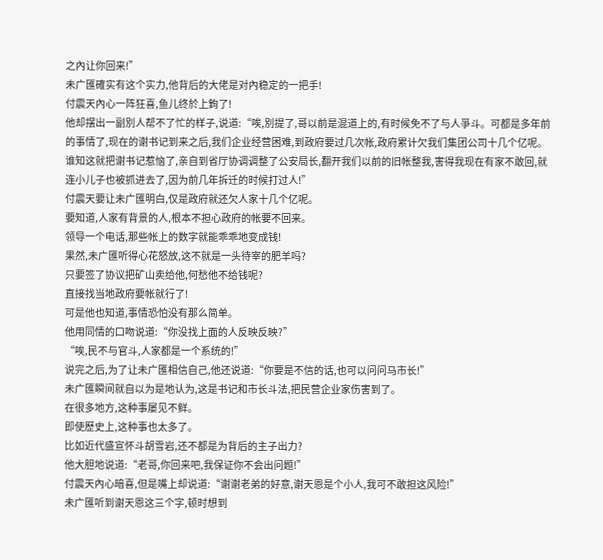之內让你回来!”
未广匯確实有这个实力,他背后的大佬是对內稳定的一把手!
付震天內心一阵狂喜,鱼儿终於上鉤了!
他却摆出一副別人帮不了忙的样子,说道:“唉,別提了,哥以前是混道上的,有时候免不了与人爭斗。可都是多年前的事情了,现在的谢书记到来之后,我们企业经营困难,到政府要过几次帐,政府累计欠我们集团公司十几个亿呢。谁知这就把谢书记惹恼了,亲自到省厅协调调整了公安局长,翻开我们以前的旧帐整我,害得我现在有家不敢回,就连小儿子也被抓进去了,因为前几年拆迁的时候打过人!”
付震天要让未广匯明白,仅是政府就还欠人家十几个亿呢。
要知道,人家有背景的人,根本不担心政府的帐要不回来。
领导一个电话,那些帐上的数字就能乖乖地变成钱!
果然,未广匯听得心花怒放,这不就是一头待宰的肥羊吗?
只要签了协议把矿山卖给他,何愁他不给钱呢?
直接找当地政府要帐就行了!
可是他也知道,事情恐怕没有那么简单。
他用同情的口吻说道:“你没找上面的人反映反映?”
“唉,民不与官斗,人家都是一个系统的!”
说完之后,为了让未广匯相信自己,他还说道:“你要是不信的话,也可以问问马市长!”
未广匯瞬间就自以为是地认为,这是书记和市长斗法,把民营企业家伤害到了。
在很多地方,这种事屡见不鲜。
即使歷史上,这种事也太多了。
比如近代盛宣怀斗胡雪岩,还不都是为背后的主子出力?
他大胆地说道:“老哥,你回来吧,我保证你不会出问题!”
付震天內心暗喜,但是嘴上却说道:“谢谢老弟的好意,谢天恩是个小人,我可不敢担这风险!”
未广匯听到谢天恩这三个字,顿时想到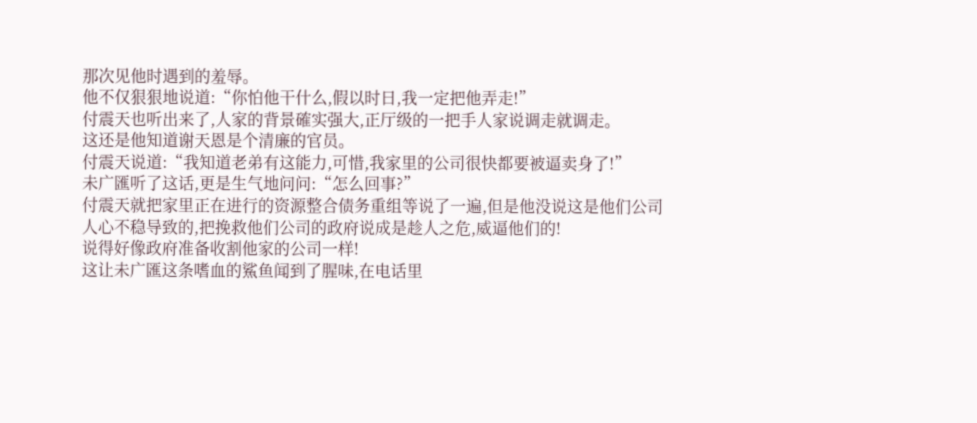那次见他时遇到的羞辱。
他不仅狠狠地说道:“你怕他干什么,假以时日,我一定把他弄走!”
付震天也听出来了,人家的背景確实强大,正厅级的一把手人家说调走就调走。
这还是他知道谢天恩是个清廉的官员。
付震天说道:“我知道老弟有这能力,可惜,我家里的公司很快都要被逼卖身了!”
未广匯听了这话,更是生气地问问:“怎么回事?”
付震天就把家里正在进行的资源整合债务重组等说了一遍,但是他没说这是他们公司人心不稳导致的,把挽救他们公司的政府说成是趁人之危,威逼他们的!
说得好像政府准备收割他家的公司一样!
这让未广匯这条嗜血的鯊鱼闻到了腥味,在电话里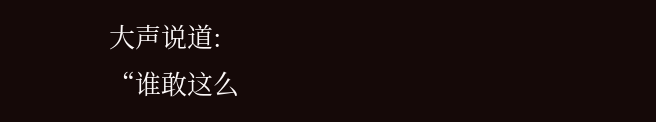大声说道:
“谁敢这么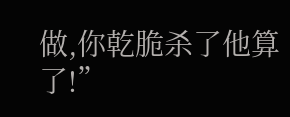做,你乾脆杀了他算了!”